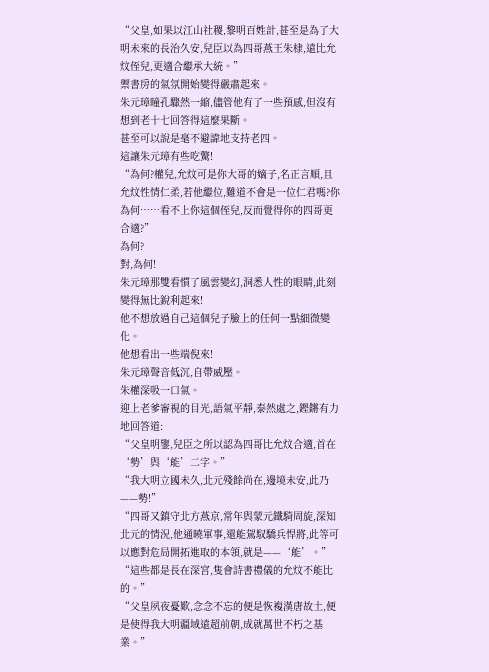“父皇,如果以江山社稷,黎明百姓計,甚至是為了大明未來的長治久安,兒臣以為四哥燕王朱棣,遠比允炆侄兒,更適合繼承大統。”
禦書房的氣氛開始變得嚴肅起來。
朱元璋瞳孔驟然一縮,儘管他有了一些預感,但沒有想到老十七回答得這麼果斷。
甚至可以說是毫不避諱地支持老四。
這讓朱元璋有些吃驚!
“為何?權兒,允炆可是你大哥的嫡子,名正言順,且允炆性情仁柔,若他繼位,難道不會是一位仁君嗎?你為何……看不上你這個侄兒,反而覺得你的四哥更合適?”
為何?
對,為何!
朱元璋那雙看慣了風雲變幻,洞悉人性的眼睛,此刻變得無比銳利起來!
他不想放過自己這個兒子臉上的任何一點細微變化。
他想看出一些端倪來!
朱元璋聲音低沉,自帶威壓。
朱權深吸一口氣。
迎上老爹審視的目光,語氣平靜,泰然處之,鏗鏘有力地回答道:
“父皇明鑒,兒臣之所以認為四哥比允炆合適,首在‘勢’與‘能’二字。”
“我大明立國未久,北元殘餘尚在,邊境未安,此乃——勢!”
“四哥又鎮守北方燕京,常年與蒙元鐵騎周旋,深知北元的情況,他通曉軍事,還能駕馭驕兵悍將,此等可以應對危局開拓進取的本領,就是——‘能’。”
“這些都是長在深宮,隻會詩書禮儀的允炆不能比的。”
“父皇夙夜憂歎,念念不忘的便是恢複漢唐故土,便是使得我大明疆域遠超前朝,成就萬世不朽之基業。”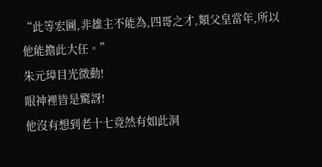“此等宏圖,非雄主不能為,四哥之才,類父皇當年,所以他能擔此大任。”
朱元璋目光微動!
眼神裡皆是驚訝!
他沒有想到老十七竟然有如此洞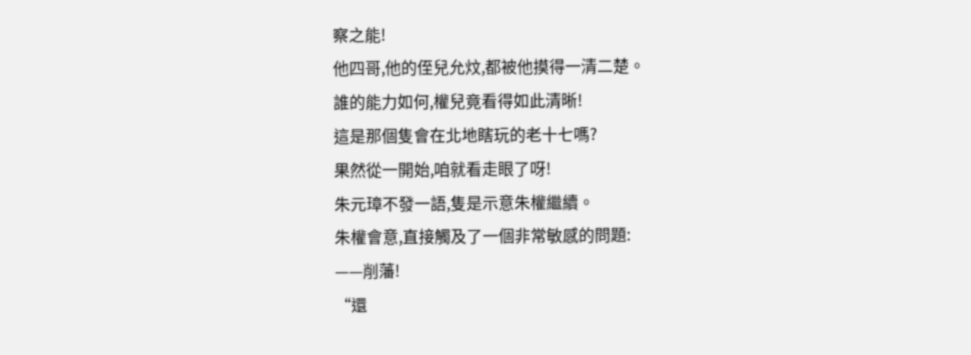察之能!
他四哥,他的侄兒允炆,都被他摸得一清二楚。
誰的能力如何,權兒竟看得如此清晰!
這是那個隻會在北地瞎玩的老十七嗎?
果然從一開始,咱就看走眼了呀!
朱元璋不發一語,隻是示意朱權繼續。
朱權會意,直接觸及了一個非常敏感的問題:
——削藩!
“還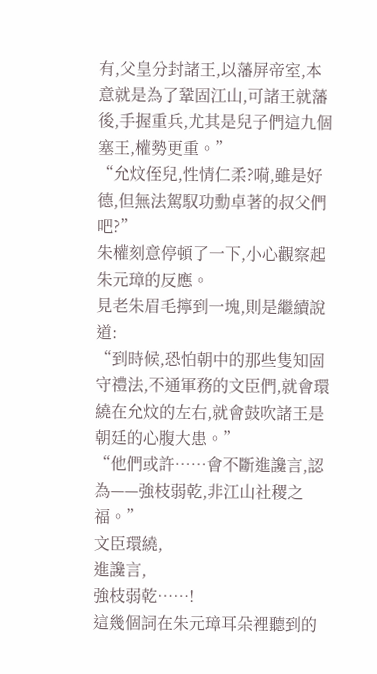有,父皇分封諸王,以藩屏帝室,本意就是為了鞏固江山,可諸王就藩後,手握重兵,尤其是兒子們這九個塞王,權勢更重。”
“允炆侄兒,性情仁柔?嗬,雖是好德,但無法駕馭功勳卓著的叔父們吧?”
朱權刻意停頓了一下,小心觀察起朱元璋的反應。
見老朱眉毛擰到一塊,則是繼續說道:
“到時候,恐怕朝中的那些隻知固守禮法,不通軍務的文臣們,就會環繞在允炆的左右,就會鼓吹諸王是朝廷的心腹大患。”
“他們或許……會不斷進讒言,認為——強枝弱乾,非江山社稷之福。”
文臣環繞,
進讒言,
強枝弱乾……!
這幾個詞在朱元璋耳朵裡聽到的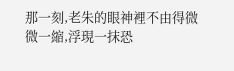那一刻,老朱的眼神裡不由得微微一縮,浮現一抹恐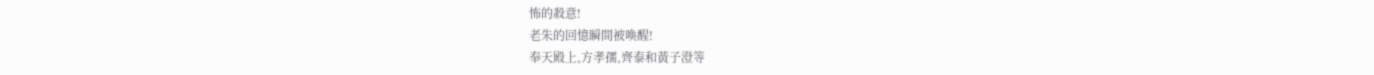怖的殺意!
老朱的回憶瞬間被喚醒!
奉天殿上,方孝孺,齊泰和黃子澄等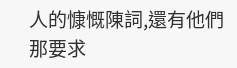人的慷慨陳詞,還有他們那要求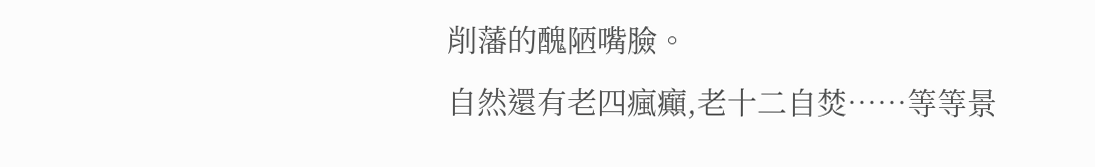削藩的醜陋嘴臉。
自然還有老四瘋癲,老十二自焚……等等景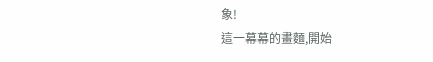象!
這一幕幕的畫麵,開始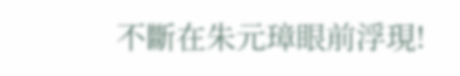不斷在朱元璋眼前浮現!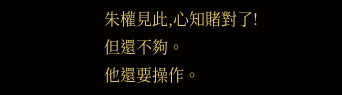朱權見此,心知賭對了!
但還不夠。
他還要操作。